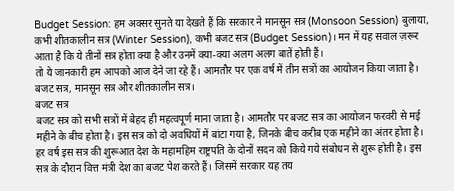Budget Session: हम अक्सर सुनते या देखते हैं कि सरकार ने मानसून सत्र (Monsoon Session) बुलाया, कभी शीतकालीन सत्र (Winter Session), कभी बजट सत्र (Budget Session)। मन में यह सवाल ज़रूर आता है कि ये तीनों सत्र होता क्या है और उनमें क्या-क्या अलग अलग बातें होती हैं।
तो ये जानकारी हम आपको आज देने जा रहे हैं। आमतौर पर एक वर्ष में तीन सत्रों का आयोजन किया जाता है। बजट सत्र, मानसून सत्र और शीतकालीन सत्र।
बजट सत्र
बजट सत्र को सभी सत्रों में बेहद ही महत्वपूर्ण माना जाता है। आमतौर पर बजट सत्र का आयोजन फरवरी से मई महीने के बीच होता है। इस सत्र को दो अवधियों में बांटा गया है, जिनके बीच करीब एक महीने का अंतर होता है।
हर वर्ष इस सत्र की शुरूआत देश के महामहिम राष्ट्रपति के दोनों सदन को किये गये संबोधन से शुरू होती है। इस सत्र के दौरान वित्त मंत्री देश का बजट पेश करते हैं। जिसमें सरकार यह तय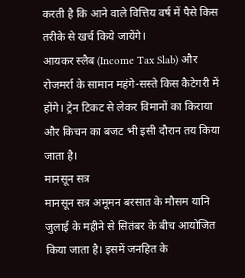करती है कि आने वाले वित्तिय वर्ष में पैसे किस तरीके से खर्च किये जायेंगे।
आयकर स्लैब (Income Tax Slab) और रोजमर्रा के सामान महंगे-सस्ते किस कैटेगरी में होंगे। ट्रेन टिकट से लेकर विमानों का किराया और किचन का बजट भी इसी दौरान तय किया जाता है।
मानसून सत्र
मानसून सत्र अमूमन बरसात के मौसम यानि जुलाई के महीने से सितंबर के बीच आयोजित किया जाता है। इसमें जनहित के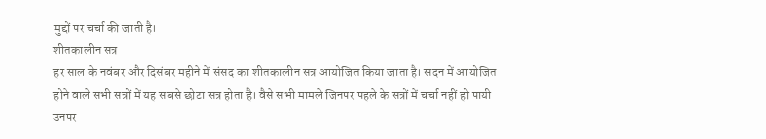मुद्दों पर चर्चा की जाती है।
शीतकालीन सत्र
हर साल के नवंबर और दिसंबर महीने में संसद का शीतकालीन सत्र आयोजित किया जाता है। सदन में आयोजित होने वाले सभी सत्रों में यह सबसे छोटा सत्र होता है। वैसे सभी मामले जिनपर पहले के सत्रों में चर्चा नहीं हो पायी उनपर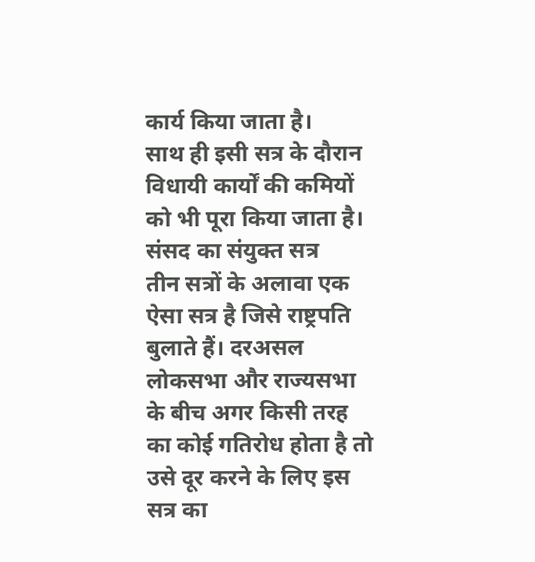कार्य किया जाता है।
साथ ही इसी सत्र के दौरान विधायी कार्यों की कमियों को भी पूरा किया जाता है।
संसद का संयुक्त सत्र
तीन सत्रों के अलावा एक ऐसा सत्र है जिसे राष्ट्रपति बुलाते हैं। दरअसल लोकसभा और राज्यसभा के बीच अगर किसी तरह का कोई गतिरोध होता है तो उसे दूर करने के लिए इस सत्र का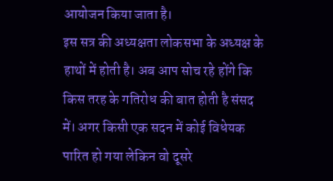आयोजन किया जाता है।
इस सत्र की अध्यक्षता लोकसभा के अध्यक्ष के हाथों में होती है। अब आप सोच रहे होंगे कि किस तरह के गतिरोध की बात होती है संसद में। अगर किसी एक सदन में कोई विधेयक पारित हो गया लेकिन वो दूसरे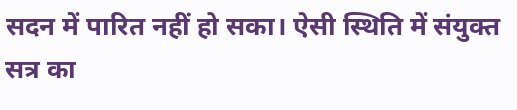सदन में पारित नहीं हो सका। ऐसी स्थिति में संयुक्त सत्र का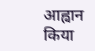आह्वान किया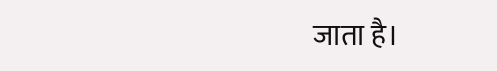जाता है।